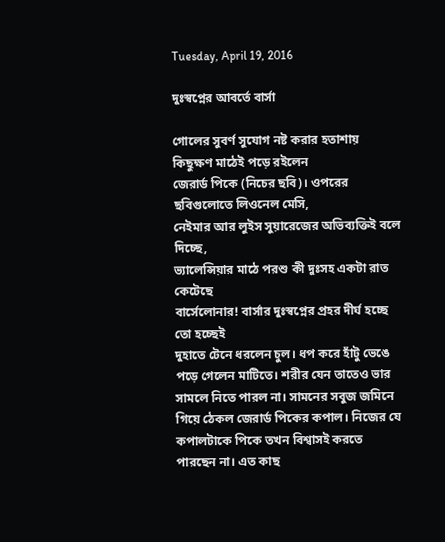Tuesday, April 19, 2016

দুঃস্বপ্নের আবর্তে বার্সা

গোলের সুবর্ণ সুযোগ নষ্ট করার হতাশায় কিছুক্ষণ মাঠেই পড়ে রইলেন
জেরার্ড পিকে (নিচের ছবি)। ওপরের ছবিগুলোতে লিওনেল মেসি,
নেইমার আর লুইস সুয়ারেজের অভিব্যক্তিই বলে দিচ্ছে,
ভ্যালেন্সিয়ার মাঠে পরশু কী দুঃসহ একটা রাত কেটেছে
বার্সেলোনার! বার্সার দুঃস্বপ্নের প্রহর দীর্ঘ হচ্ছে তো হচ্ছেই
দুহাতে টেনে ধরলেন চুল। ধপ করে হাঁটু ভেঙে পড়ে গেলেন মাটিতে। শরীর যেন তাতেও ভার সামলে নিতে পারল না। সামনের সবুজ জমিনে গিয়ে ঠেকল জেরার্ড পিকের কপাল। নিজের যে কপালটাকে পিকে তখন বিশ্বাসই করতে পারছেন না। এত কাছ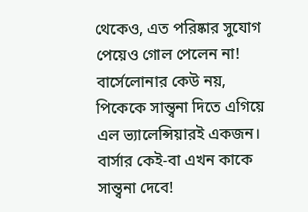থেকেও, এত পরিষ্কার সুযোগ পেয়েও গোল পেলেন না! বার্সেলোনার কেউ নয়, পিকেকে সান্ত্বনা দিতে এগিয়ে এল ভ্যালেন্সিয়ারই একজন। বার্সার কেই-বা এখন কাকে সান্ত্বনা দেবে!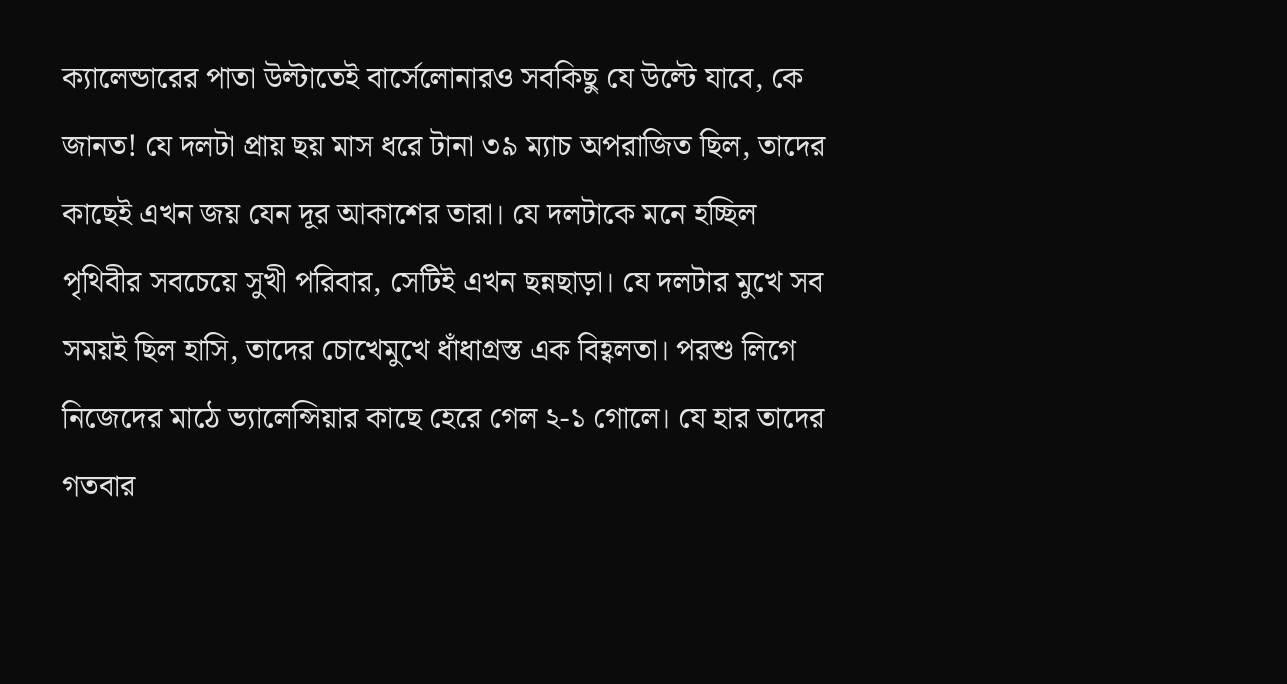ক্যালেন্ডারের পাতা উল্টাতেই বার্সেলোনারও সবকিছু যে উল্টে যাবে, কে জানত! যে দলটা প্রায় ছয় মাস ধরে টানা ৩৯ ম্যাচ অপরাজিত ছিল, তাদের কাছেই এখন জয় যেন দূর আকাশের তারা। যে দলটাকে মনে হচ্ছিল পৃথিবীর সবচেয়ে সুখী পরিবার, সেটিই এখন ছন্নছাড়া। যে দলটার মুখে সব সময়ই ছিল হাসি, তাদের চোখেমুখে ধাঁধাগ্রস্ত এক বিহ্বলতা। পরশু লিগে নিজেদের মাঠে ভ্যালেন্সিয়ার কাছে হেরে গেল ২-১ গোলে। যে হার তাদের গতবার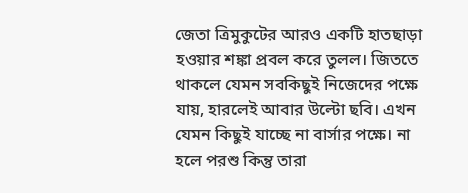জেতা ত্রিমুকুটের আরও একটি হাতছাড়া হওয়ার শঙ্কা প্রবল করে তুলল। জিততে থাকলে যেমন সবকিছুই নিজেদের পক্ষে যায়, হারলেই আবার উল্টো ছবি। এখন যেমন কিছুই যাচ্ছে না বার্সার পক্ষে। না হলে পরশু কিন্তু তারা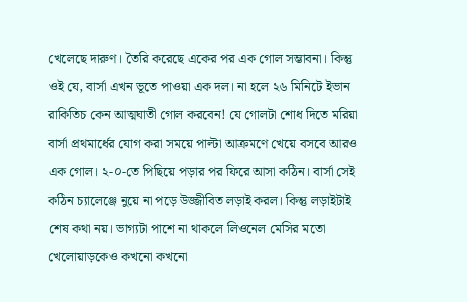খেলেছে দারুণ। তৈরি করেছে একের পর এক গোল সম্ভাবনা। কিন্তু ওই যে, বার্সা এখন ভূতে পাওয়া এক দল। না হলে ২৬ মিনিটে ইভান রাকিতিচ কেন আত্মঘাতী গোল করবেন! যে গোলটা শোধ দিতে মরিয়া বার্সা প্রথমার্ধের যোগ করা সময়ে পাল্টা আক্রমণে খেয়ে বসবে আরও এক গোল। ২-০-তে পিছিয়ে পড়ার পর ফিরে আসা কঠিন। বার্সা সেই কঠিন চ্যালেঞ্জে নুয়ে না পড়ে উজ্জীবিত লড়াই করল। কিন্তু লড়াইটাই শেষ কথা নয়। ভাগ্যটা পাশে না থাকলে লিওনেল মেসির মতো খেলোয়াড়কেও কখনো কখনো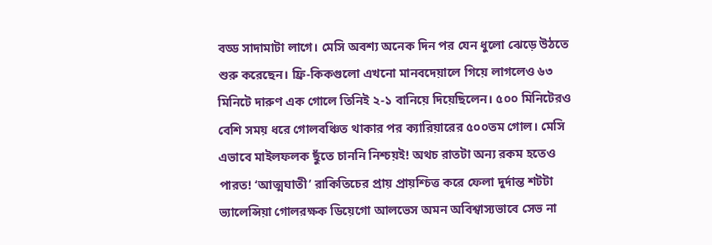বড্ড সাদামাটা লাগে। মেসি অবশ্য অনেক দিন পর যেন ধুলো ঝেড়ে উঠতে শুরু করেছেন। ফ্রি-কিকগুলো এখনো মানবদেয়ালে গিয়ে লাগলেও ৬৩ মিনিটে দারুণ এক গোলে তিনিই ২-১ বানিয়ে দিয়েছিলেন। ৫০০ মিনিটেরও বেশি সময় ধরে গোলবঞ্চিত থাকার পর ক্যারিয়ারের ৫০০তম গোল। মেসি এভাবে মাইলফলক ছুঁতে চাননি নিশ্চয়ই! অথচ রাতটা অন্য রকম হতেও পারত! ‘আত্মঘাতী’ রাকিতিচের প্রায় প্রায়শ্চিত্ত করে ফেলা দুর্দান্ত শটটা ভ্যালেন্সিয়া গোলরক্ষক ডিয়েগো আলভেস অমন অবিশ্বাস্যভাবে সেভ না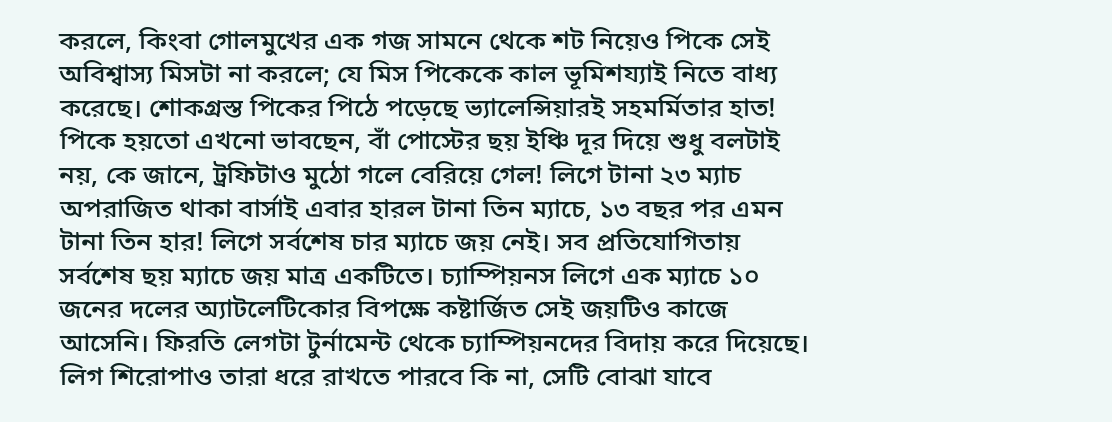করলে, কিংবা গোলমুখের এক গজ সামনে থেকে শট নিয়েও পিকে সেই অবিশ্বাস্য মিসটা না করলে; যে মিস পিকেকে কাল ভূমিশয্যাই নিতে বাধ্য করেছে। শোকগ্রস্ত পিকের পিঠে পড়েছে ভ্যালেন্সিয়ারই সহমর্মিতার হাত! পিকে হয়তো এখনো ভাবছেন, বাঁ পোস্টের ছয় ইঞ্চি দূর দিয়ে শুধু বলটাই নয়, কে জানে, ট্রফিটাও মুঠো গলে বেরিয়ে গেল! লিগে টানা ২৩ ম্যাচ অপরাজিত থাকা বার্সাই এবার হারল টানা তিন ম্যাচে, ১৩ বছর পর এমন টানা তিন হার! লিগে সর্বশেষ চার ম্যাচে জয় নেই। সব প্রতিযোগিতায় সর্বশেষ ছয় ম্যাচে জয় মাত্র একটিতে। চ্যাম্পিয়নস লিগে এক ম্যাচে ১০ জনের দলের অ্যাটলেটিকোর বিপক্ষে কষ্টার্জিত সেই জয়টিও কাজে আসেনি। ফিরতি লেগটা টুর্নামেন্ট থেকে চ্যাম্পিয়নদের বিদায় করে দিয়েছে। লিগ শিরোপাও তারা ধরে রাখতে পারবে কি না, সেটি বোঝা যাবে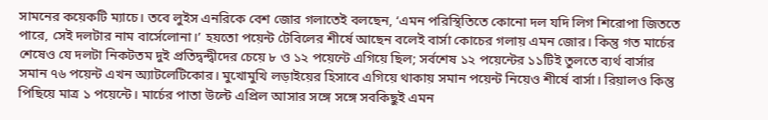সামনের কয়েকটি ম্যাচে। তবে লুইস এনরিকে বেশ জোর গলাতেই বলছেন, ‘এমন পরিস্থিতিতে কোনো দল যদি লিগ শিরোপা জিততে পারে, সেই দলটার নাম বার্সেলোনা।’ হয়তো পয়েন্ট টেবিলের শীর্ষে আছেন বলেই বার্সা কোচের গলায় এমন জোর। কিন্তু গত মার্চের শেষেও যে দলটা নিকটতম দুই প্রতিদ্বন্দ্বীদের চেয়ে ৮ ও ১২ পয়েন্টে এগিয়ে ছিল; সর্বশেষ ১২ পয়েন্টের ১১টিই তুলতে ব্যর্থ বার্সার সমান ৭৬ পয়েন্ট এখন অ্যাটলেটিকোর। মুখোমুখি লড়াইয়ের হিসাবে এগিয়ে থাকায় সমান পয়েন্ট নিয়েও শীর্ষে বার্সা। রিয়ালও কিন্তু পিছিয়ে মাত্র ১ পয়েন্টে। মার্চের পাতা উল্টে এপ্রিল আসার সঙ্গে সঙ্গে সবকিছুই এমন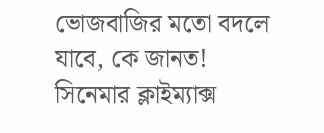ভোজবাজির মতো বদলে যাবে, কে জানত! সিনেমার ক্লাইম্যাক্স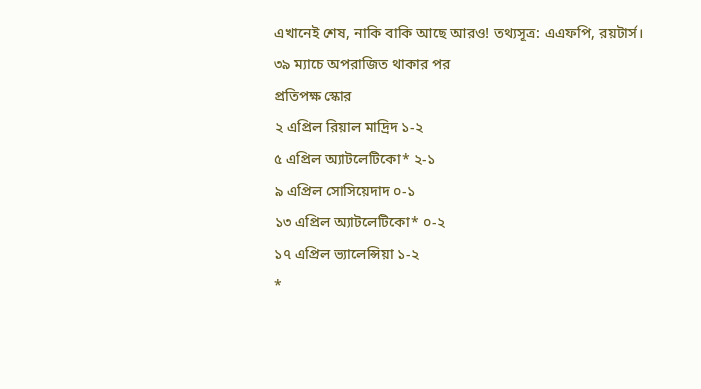এখানেই শেষ, নাকি বাকি আছে আরও! তথ্যসূত্র: এএফপি, রয়টার্স।
৩৯ ম্যাচে অপরাজিত থাকার পর
প্রতিপক্ষ স্কোর
২ এপ্রিল রিয়াল মাদ্রিদ ১-২
৫ এপ্রিল অ্যাটলেটিকো* ২-১
৯ এপ্রিল সোসিয়েদাদ ০-১
১৩ এপ্রিল অ্যাটলেটিকো* ০-২
১৭ এপ্রিল ভ্যালেন্সিয়া ১-২
*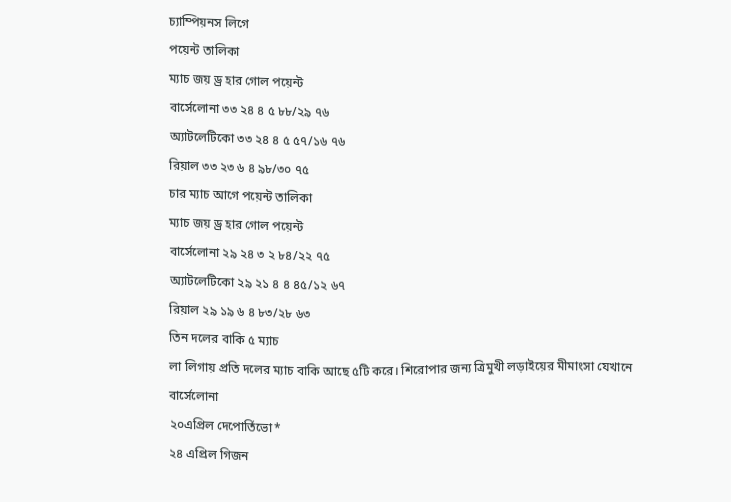চ্যাম্পিয়নস লিগে
পয়েন্ট তালিকা
ম্যাচ জয় ড্র হার গোল পয়েন্ট
বার্সেলোনা ৩৩ ২৪ ৪ ৫ ৮৮/২৯ ৭৬
অ্যাটলেটিকো ৩৩ ২৪ ৪ ৫ ৫৭/১৬ ৭৬
রিয়াল ৩৩ ২৩ ৬ ৪ ৯৮/৩০ ৭৫
চার ম্যাচ আগে পয়েন্ট তালিকা
ম্যাচ জয় ড্র হার গোল পয়েন্ট
বার্সেলোনা ২৯ ২৪ ৩ ২ ৮৪/২২ ৭৫
অ্যাটলেটিকো ২৯ ২১ ৪ ৪ ৪৫/১২ ৬৭
রিয়াল ২৯ ১৯ ৬ ৪ ৮৩/২৮ ৬৩
তিন দলের বাকি ৫ ম্যাচ
লা লিগায় প্রতি দলের ম্যাচ বাকি আছে ৫টি করে। শিরোপার জন্য ত্রিমুখী লড়াইয়ের মীমাংসা যেখানে
বার্সেলোনা
২০এপ্রিল দেপোর্তিভো*
২৪ এপ্রিল গিজন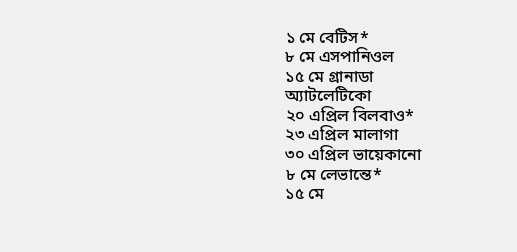১ মে বেটিস*
৮ মে এসপানিওল
১৫ মে গ্রানাডা
অ্যাটলেটিকো
২০ এপ্রিল বিলবাও*
২৩ এপ্রিল মালাগা
৩০ এপ্রিল ভায়েকানো
৮ মে লেভান্তে*
১৫ মে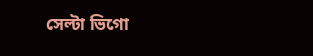সেল্টা ভিগো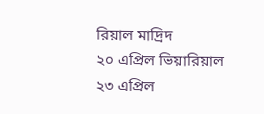রিয়াল মাদ্রিদ
২০ এপ্রিল ভিয়ারিয়াল
২৩ এপ্রিল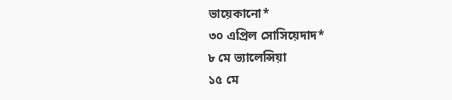ভায়েকানো*
৩০ এপ্রিল সোসিয়েদাদ*
৮ মে ভ্যালেন্সিয়া
১৫ মে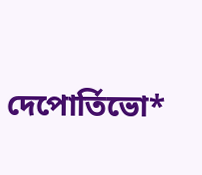দেপোর্তিভো*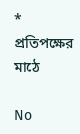* প্রতিপক্ষের মাঠে

No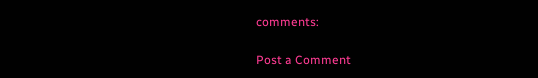comments:

Post a Comment